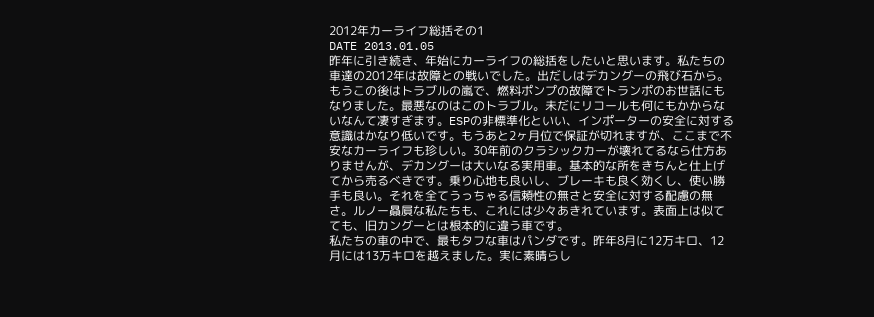2012年カーライフ総括その1
DATE 2013.01.05
昨年に引き続き、年始にカーライフの総括をしたいと思います。私たちの車達の2012年は故障との戦いでした。出だしはデカングーの飛び石から。もうこの後はトラブルの嵐で、燃料ポンプの故障でトランポのお世話にもなりました。最悪なのはこのトラブル。未だにリコールも何にもかからないなんて凄すぎます。ESPの非標準化といい、インポーターの安全に対する意識はかなり低いです。もうあと2ヶ月位で保証が切れますが、ここまで不安なカーライフも珍しい。30年前のクラシックカーが壊れてるなら仕方ありませんが、デカングーは大いなる実用車。基本的な所をきちんと仕上げてから売るべきです。乗り心地も良いし、ブレーキも良く効くし、使い勝手も良い。それを全てうっちゃる信頼性の無さと安全に対する配慮の無さ。ルノー贔屓な私たちも、これには少々あきれています。表面上は似てても、旧カングーとは根本的に違う車です。
私たちの車の中で、最もタフな車はパンダです。昨年8月に12万キロ、12月には13万キロを越えました。実に素晴らし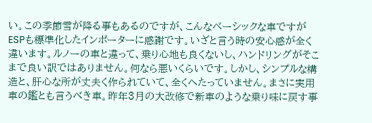い。この季節雪が降る事もあるのですが、こんなベーシックな車ですがESPも標準化したインポーターに感謝です。いざと言う時の安心感が全く違います。ルノーの車と違って、乗り心地も良くないし、ハンドリングがそこまで良い訳ではありません。何なら悪いくらいです。しかし、シンプルな構造と、肝心な所が丈夫く作られていて、全くへたっていません。まさに実用車の鑑とも言うべき車。昨年3月の大改修で新車のような乗り味に戻す事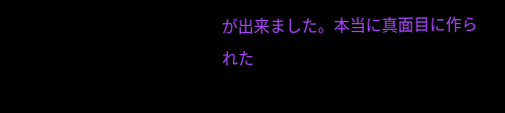が出来ました。本当に真面目に作られた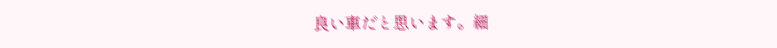良い車だと思います。細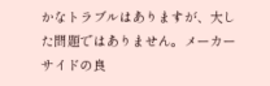かなトラブルはありますが、大した問題ではありません。メーカーサイドの良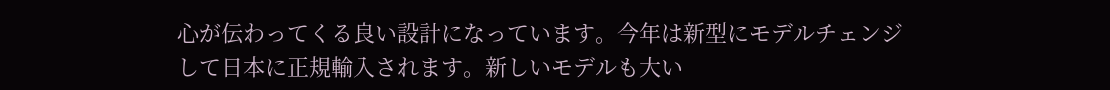心が伝わってくる良い設計になっています。今年は新型にモデルチェンジして日本に正規輸入されます。新しいモデルも大い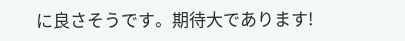に良さそうです。期待大であります!